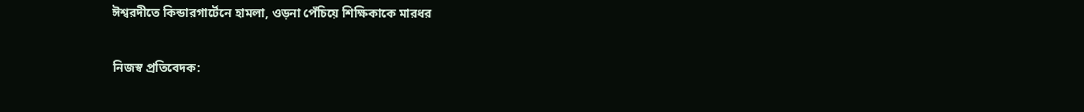ঈশ্বরদীতে কিন্ডারগার্টেনে হামলা, ওড়না পেঁচিয়ে শিক্ষিকাকে মারধর

নিজস্ব প্রতিবেদক: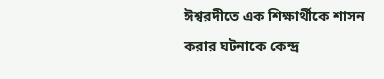ঈশ্বরদীতে এক শিক্ষার্থীকে শাসন করার ঘটনাকে কেন্দ্র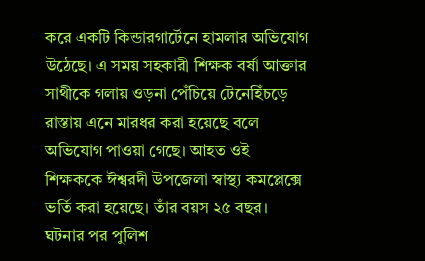করে একটি কিন্ডারগার্টেনে হামলার অভিযোগ উঠেছে। এ সময় সহকারী শিক্ষক বর্ষা আক্তার সাথীকে গলায় ওড়না পেঁচিয়ে টেনেহিঁচড়ে রাস্তায় এনে মারধর করা হয়েছে বলে অভিযোগ পাওয়া গেছে। আহত ওই শিক্ষককে ঈশ্বরদী উপজেলা স্বাস্থ্য কমপ্লেক্সে ভর্তি করা হয়েছে। তাঁর বয়স ২৫ বছর। ঘটনার পর পুলিশ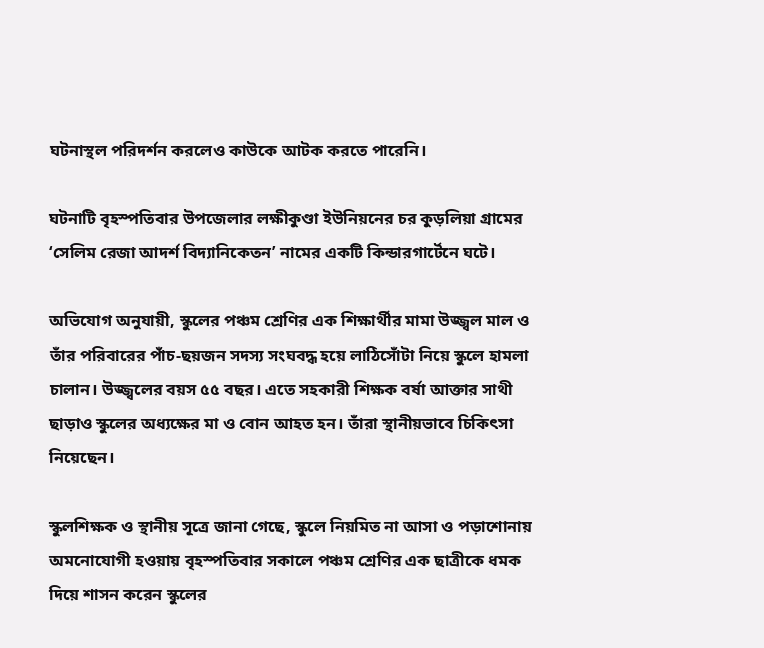ঘটনাস্থল পরিদর্শন করলেও কাউকে আটক করতে পারেনি।

ঘটনাটি বৃহস্পতিবার উপজেলার লক্ষীকুণ্ডা ইউনিয়নের চর কুড়লিয়া গ্রামের ‘সেলিম রেজা আদর্শ বিদ্যানিকেতন’ নামের একটি কিন্ডারগার্টেনে ঘটে।

অভিযোগ অনুযায়ী, স্কুলের পঞ্চম শ্রেণির এক শিক্ষার্থীর মামা উজ্জ্বল মাল ও তাঁর পরিবারের পাঁচ-ছয়জন সদস্য সংঘবদ্ধ হয়ে লাঠিসোঁটা নিয়ে স্কুলে হামলা চালান। উজ্জ্বলের বয়স ৫৫ বছর। এতে সহকারী শিক্ষক বর্ষা আক্তার সাথী ছাড়াও স্কুলের অধ্যক্ষের মা ও বোন আহত হন। তাঁরা স্থানীয়ভাবে চিকিৎসা নিয়েছেন।

স্কুলশিক্ষক ও স্থানীয় সূত্রে জানা গেছে, স্কুলে নিয়মিত না আসা ও পড়াশোনায় অমনোযোগী হওয়ায় বৃহস্পতিবার সকালে পঞ্চম শ্রেণির এক ছাত্রীকে ধমক দিয়ে শাসন করেন স্কুলের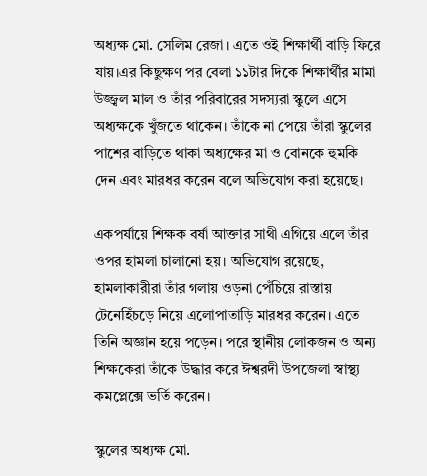অধ্যক্ষ মো. সেলিম রেজা। এতে ওই শিক্ষার্থী বাড়ি ফিরে যায়।এর কিছুক্ষণ পর বেলা ১১টার দিকে শিক্ষার্থীর মামা উজ্জ্বল মাল ও তাঁর পরিবারের সদস্যরা স্কুলে এসে অধ্যক্ষকে খুঁজতে থাকেন। তাঁকে না পেয়ে তাঁরা স্কুলের পাশের বাড়িতে থাকা অধ্যক্ষের মা ও বোনকে হুমকি দেন এবং মারধর করেন বলে অভিযোগ করা হয়েছে।

একপর্যায়ে শিক্ষক বর্ষা আক্তার সাথী এগিয়ে এলে তাঁর ওপর হামলা চালানো হয়। অভিযোগ রয়েছে, হামলাকারীরা তাঁর গলায় ওড়না পেঁচিয়ে রাস্তায় টেনেহিঁচড়ে নিয়ে এলোপাতাড়ি মারধর করেন। এতে তিনি অজ্ঞান হয়ে পড়েন। পরে স্থানীয় লোকজন ও অন্য শিক্ষকেরা তাঁকে উদ্ধার করে ঈশ্বরদী উপজেলা স্বাস্থ্য কমপ্লেক্সে ভর্তি করেন।

স্কুলের অধ্যক্ষ মো.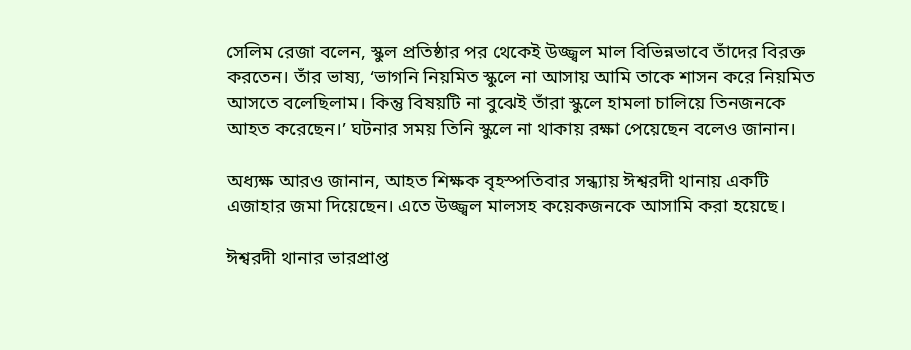সেলিম রেজা বলেন, স্কুল প্রতিষ্ঠার পর থেকেই উজ্জ্বল মাল বিভিন্নভাবে তাঁদের বিরক্ত করতেন। তাঁর ভাষ্য, ‘ভাগনি নিয়মিত স্কুলে না আসায় আমি তাকে শাসন করে নিয়মিত আসতে বলেছিলাম। কিন্তু বিষয়টি না বুঝেই তাঁরা স্কুলে হামলা চালিয়ে তিনজনকে আহত করেছেন।’ ঘটনার সময় তিনি স্কুলে না থাকায় রক্ষা পেয়েছেন বলেও জানান।

অধ্যক্ষ আরও জানান, আহত শিক্ষক বৃহস্পতিবার সন্ধ্যায় ঈশ্বরদী থানায় একটি এজাহার জমা দিয়েছেন। এতে উজ্জ্বল মালসহ কয়েকজনকে আসামি করা হয়েছে।

ঈশ্বরদী থানার ভারপ্রাপ্ত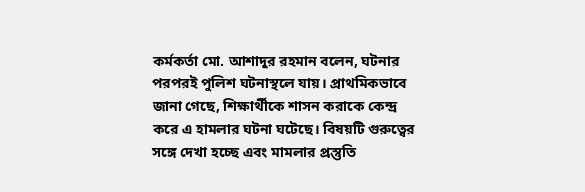কর্মকর্তা মো. আশাদুর রহমান বলেন, ঘটনার পরপরই পুলিশ ঘটনাস্থলে যায়। প্রাথমিকভাবে জানা গেছে, শিক্ষার্থীকে শাসন করাকে কেন্দ্র করে এ হামলার ঘটনা ঘটেছে। বিষয়টি গুরুত্বের সঙ্গে দেখা হচ্ছে এবং মামলার প্রস্তুতি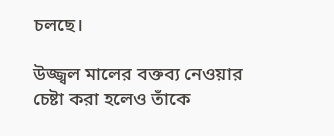চলছে।

উজ্জ্বল মালের বক্তব্য নেওয়ার চেষ্টা করা হলেও তাঁকে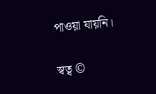পাওয়া যায়নি।

স্বত্ব ©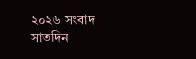২০২৬ সংবাদ সাতদিন